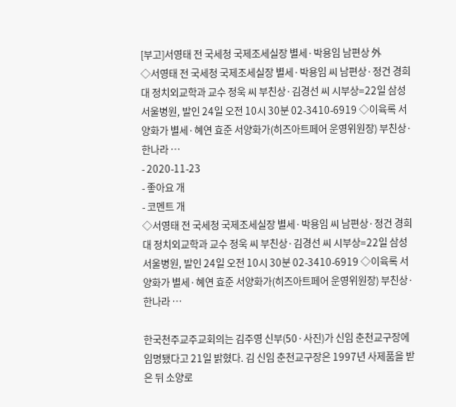[부고]서영태 전 국세청 국제조세실장 별세·박용임 남편상 外
◇서영태 전 국세청 국제조세실장 별세·박용임 씨 남편상·정건 경희대 정치외교학과 교수 정욱 씨 부친상·김경선 씨 시부상=22일 삼성서울병원, 발인 24일 오전 10시 30분 02-3410-6919 ◇이육록 서양화가 별세·혜연 효준 서양화가(히즈아트페어 운영위원장) 부친상·한나라 …
- 2020-11-23
- 좋아요 개
- 코멘트 개
◇서영태 전 국세청 국제조세실장 별세·박용임 씨 남편상·정건 경희대 정치외교학과 교수 정욱 씨 부친상·김경선 씨 시부상=22일 삼성서울병원, 발인 24일 오전 10시 30분 02-3410-6919 ◇이육록 서양화가 별세·혜연 효준 서양화가(히즈아트페어 운영위원장) 부친상·한나라 …

한국천주교주교회의는 김주영 신부(50·사진)가 신임 춘천교구장에 임명됐다고 21일 밝혔다. 김 신임 춘천교구장은 1997년 사제품을 받은 뒤 소양로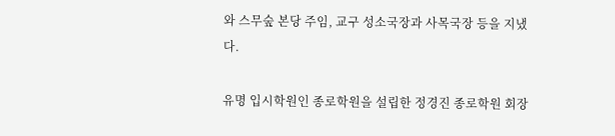와 스무숲 본당 주임, 교구 성소국장과 사목국장 등을 지냈다.

유명 입시학원인 종로학원을 설립한 정경진 종로학원 회장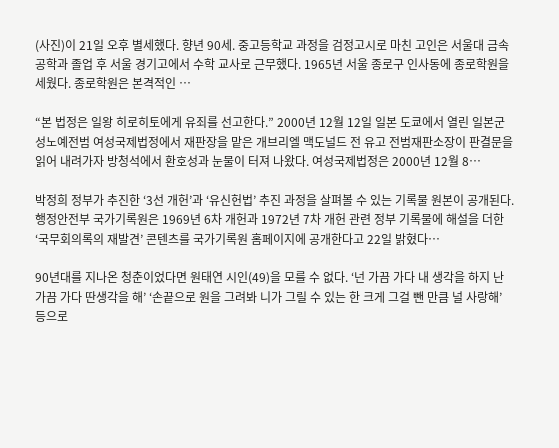(사진)이 21일 오후 별세했다. 향년 90세. 중고등학교 과정을 검정고시로 마친 고인은 서울대 금속공학과 졸업 후 서울 경기고에서 수학 교사로 근무했다. 1965년 서울 종로구 인사동에 종로학원을 세웠다. 종로학원은 본격적인 …

“본 법정은 일왕 히로히토에게 유죄를 선고한다.” 2000년 12월 12일 일본 도쿄에서 열린 일본군성노예전범 여성국제법정에서 재판장을 맡은 개브리엘 맥도널드 전 유고 전범재판소장이 판결문을 읽어 내려가자 방청석에서 환호성과 눈물이 터져 나왔다. 여성국제법정은 2000년 12월 8…

박정희 정부가 추진한 ‘3선 개헌’과 ‘유신헌법’ 추진 과정을 살펴볼 수 있는 기록물 원본이 공개된다. 행정안전부 국가기록원은 1969년 6차 개헌과 1972년 7차 개헌 관련 정부 기록물에 해설을 더한 ‘국무회의록의 재발견’ 콘텐츠를 국가기록원 홈페이지에 공개한다고 22일 밝혔다…

90년대를 지나온 청춘이었다면 원태연 시인(49)을 모를 수 없다. ‘넌 가끔 가다 내 생각을 하지 난 가끔 가다 딴생각을 해’ ‘손끝으로 원을 그려봐 니가 그릴 수 있는 한 크게 그걸 뺀 만큼 널 사랑해’ 등으로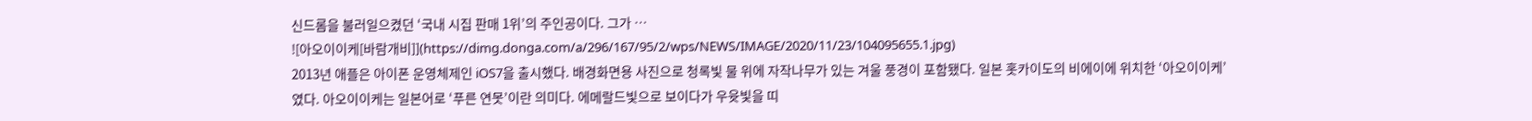신드롬을 불러일으켰던 ‘국내 시집 판매 1위’의 주인공이다. 그가 …
![아오이이케[바람개비]](https://dimg.donga.com/a/296/167/95/2/wps/NEWS/IMAGE/2020/11/23/104095655.1.jpg)
2013년 애플은 아이폰 운영체제인 iOS7을 출시했다. 배경화면용 사진으로 청록빛 물 위에 자작나무가 있는 겨울 풍경이 포함됐다. 일본 홋카이도의 비에이에 위치한 ‘아오이이케’였다. 아오이이케는 일본어로 ‘푸른 연못’이란 의미다. 에메랄드빛으로 보이다가 우윳빛을 띠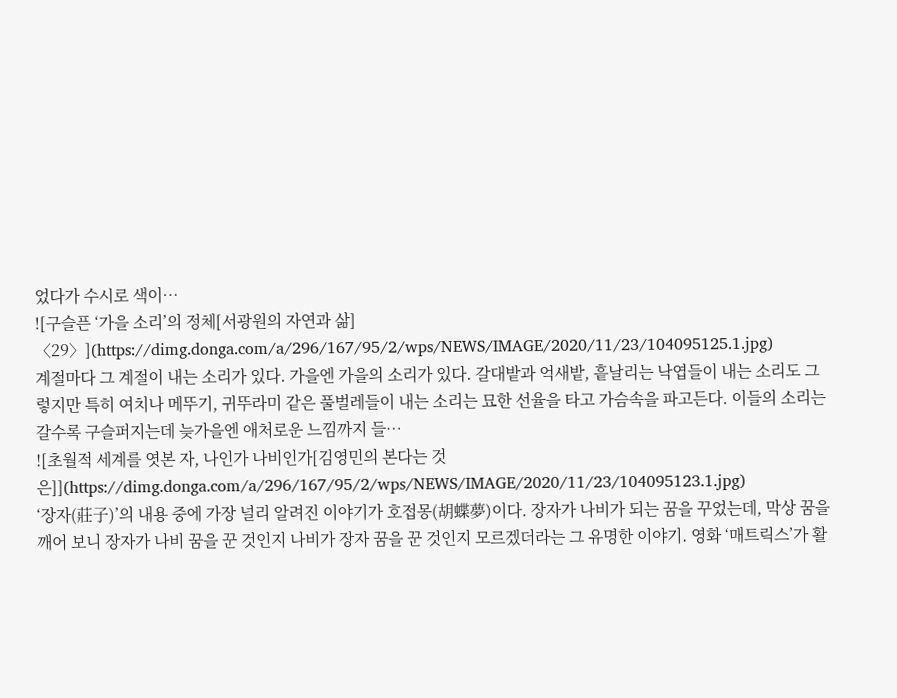었다가 수시로 색이…
![구슬픈 ‘가을 소리’의 정체[서광원의 자연과 삶]〈29〉](https://dimg.donga.com/a/296/167/95/2/wps/NEWS/IMAGE/2020/11/23/104095125.1.jpg)
계절마다 그 계절이 내는 소리가 있다. 가을엔 가을의 소리가 있다. 갈대밭과 억새밭, 흩날리는 낙엽들이 내는 소리도 그렇지만 특히 여치나 메뚜기, 귀뚜라미 같은 풀벌레들이 내는 소리는 묘한 선율을 타고 가슴속을 파고든다. 이들의 소리는 갈수록 구슬퍼지는데 늦가을엔 애처로운 느낌까지 들…
![초월적 세계를 엿본 자, 나인가 나비인가[김영민의 본다는 것은]](https://dimg.donga.com/a/296/167/95/2/wps/NEWS/IMAGE/2020/11/23/104095123.1.jpg)
‘장자(莊子)’의 내용 중에 가장 널리 알려진 이야기가 호접몽(胡蝶夢)이다. 장자가 나비가 되는 꿈을 꾸었는데, 막상 꿈을 깨어 보니 장자가 나비 꿈을 꾼 것인지 나비가 장자 꿈을 꾼 것인지 모르겠더라는 그 유명한 이야기. 영화 ‘매트릭스’가 활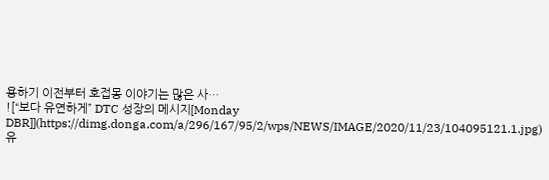용하기 이전부터 호접몽 이야기는 많은 사…
![“보다 유연하게” DTC 성장의 메시지[Monday DBR]](https://dimg.donga.com/a/296/167/95/2/wps/NEWS/IMAGE/2020/11/23/104095121.1.jpg)
유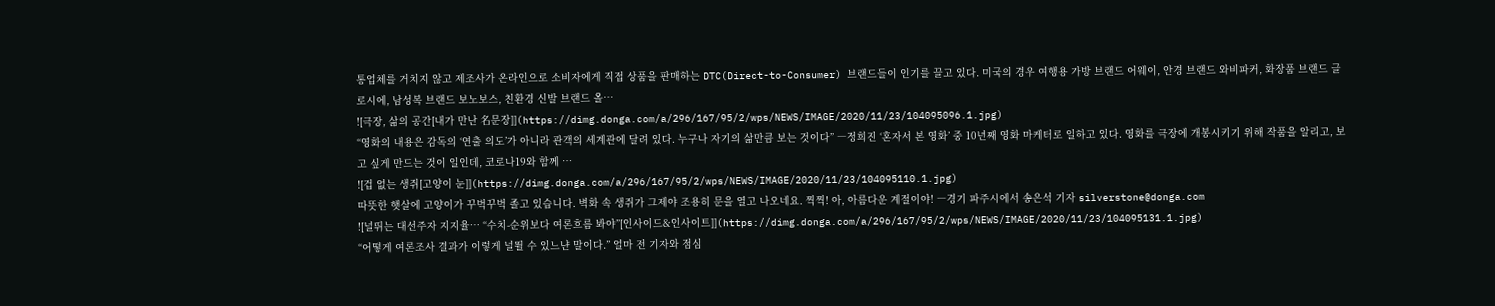통업체를 거치지 않고 제조사가 온라인으로 소비자에게 직접 상품을 판매하는 DTC(Direct-to-Consumer) 브랜드들이 인기를 끌고 있다. 미국의 경우 여행용 가방 브랜드 어웨이, 안경 브랜드 와비파커, 화장품 브랜드 글로시에, 남성복 브랜드 보노보스, 친환경 신발 브랜드 올…
![극장, 삶의 공간[내가 만난 名문장]](https://dimg.donga.com/a/296/167/95/2/wps/NEWS/IMAGE/2020/11/23/104095096.1.jpg)
“영화의 내용은 감독의 ‘연출 의도’가 아니라 관객의 세계관에 달려 있다. 누구나 자기의 삶만큼 보는 것이다” ―정희진 ‘혼자서 본 영화’ 중 10년째 영화 마케터로 일하고 있다. 영화를 극장에 개봉시키기 위해 작품을 알리고, 보고 싶게 만드는 것이 일인데, 코로나19와 함께 …
![겁 없는 생쥐[고양이 눈]](https://dimg.donga.com/a/296/167/95/2/wps/NEWS/IMAGE/2020/11/23/104095110.1.jpg)
따뜻한 햇살에 고양이가 꾸벅꾸벅 졸고 있습니다. 벽화 속 생쥐가 그제야 조용히 문을 열고 나오네요. 찍찍! 아, 아름다운 계절이야! ―경기 파주시에서 송은석 기자 silverstone@donga.com
![널뛰는 대선주자 지지율… “수치-순위보다 여론흐름 봐야”[인사이드&인사이트]](https://dimg.donga.com/a/296/167/95/2/wps/NEWS/IMAGE/2020/11/23/104095131.1.jpg)
“어떻게 여론조사 결과가 이렇게 널뛸 수 있느냔 말이다.” 얼마 전 기자와 점심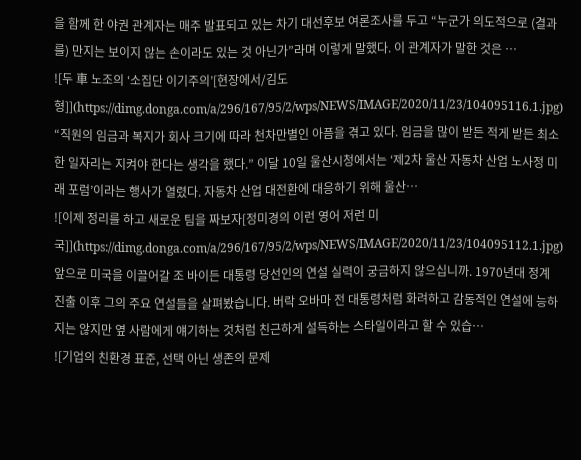을 함께 한 야권 관계자는 매주 발표되고 있는 차기 대선후보 여론조사를 두고 “누군가 의도적으로 (결과를) 만지는 보이지 않는 손이라도 있는 것 아닌가”라며 이렇게 말했다. 이 관계자가 말한 것은 …
![두 車 노조의 ‘소집단 이기주의’[현장에서/김도형]](https://dimg.donga.com/a/296/167/95/2/wps/NEWS/IMAGE/2020/11/23/104095116.1.jpg)
“직원의 임금과 복지가 회사 크기에 따라 천차만별인 아픔을 겪고 있다. 임금을 많이 받든 적게 받든 최소한 일자리는 지켜야 한다는 생각을 했다.” 이달 10일 울산시청에서는 ‘제2차 울산 자동차 산업 노사정 미래 포럼’이라는 행사가 열렸다. 자동차 산업 대전환에 대응하기 위해 울산…
![이제 정리를 하고 새로운 팀을 짜보자[정미경의 이런 영어 저런 미국]](https://dimg.donga.com/a/296/167/95/2/wps/NEWS/IMAGE/2020/11/23/104095112.1.jpg)
앞으로 미국을 이끌어갈 조 바이든 대통령 당선인의 연설 실력이 궁금하지 않으십니까. 1970년대 정계 진출 이후 그의 주요 연설들을 살펴봤습니다. 버락 오바마 전 대통령처럼 화려하고 감동적인 연설에 능하지는 않지만 옆 사람에게 얘기하는 것처럼 친근하게 설득하는 스타일이라고 할 수 있습…
![기업의 친환경 표준, 선택 아닌 생존의 문제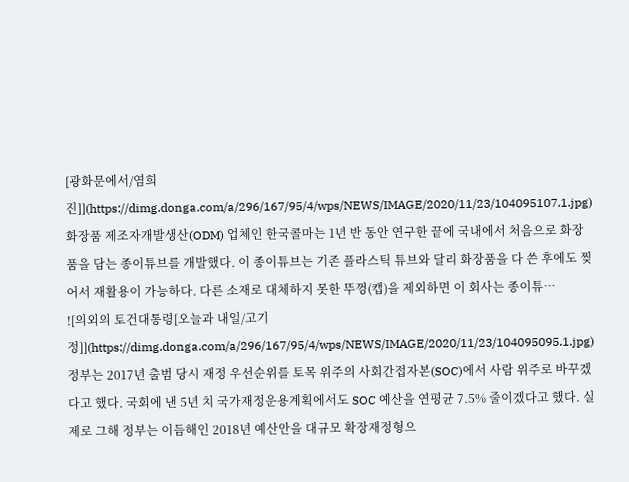[광화문에서/염희진]](https://dimg.donga.com/a/296/167/95/4/wps/NEWS/IMAGE/2020/11/23/104095107.1.jpg)
화장품 제조자개발생산(ODM) 업체인 한국콜마는 1년 반 동안 연구한 끝에 국내에서 처음으로 화장품을 담는 종이튜브를 개발했다. 이 종이튜브는 기존 플라스틱 튜브와 달리 화장품을 다 쓴 후에도 찢어서 재활용이 가능하다. 다른 소재로 대체하지 못한 뚜껑(캡)을 제외하면 이 회사는 종이튜…
![의외의 토건대통령[오늘과 내일/고기정]](https://dimg.donga.com/a/296/167/95/4/wps/NEWS/IMAGE/2020/11/23/104095095.1.jpg)
정부는 2017년 출범 당시 재정 우선순위를 토목 위주의 사회간접자본(SOC)에서 사람 위주로 바꾸겠다고 했다. 국회에 낸 5년 치 국가재정운용계획에서도 SOC 예산을 연평균 7.5% 줄이겠다고 했다. 실제로 그해 정부는 이듬해인 2018년 예산안을 대규모 확장재정형으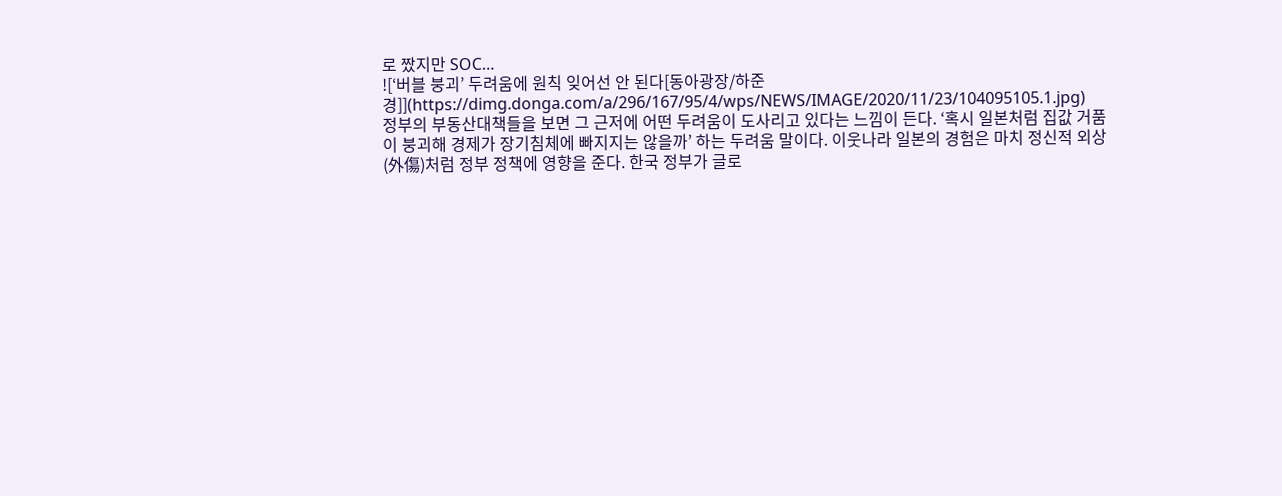로 짰지만 SOC…
![‘버블 붕괴’ 두려움에 원칙 잊어선 안 된다[동아광장/하준경]](https://dimg.donga.com/a/296/167/95/4/wps/NEWS/IMAGE/2020/11/23/104095105.1.jpg)
정부의 부동산대책들을 보면 그 근저에 어떤 두려움이 도사리고 있다는 느낌이 든다. ‘혹시 일본처럼 집값 거품이 붕괴해 경제가 장기침체에 빠지지는 않을까’ 하는 두려움 말이다. 이웃나라 일본의 경험은 마치 정신적 외상(外傷)처럼 정부 정책에 영향을 준다. 한국 정부가 글로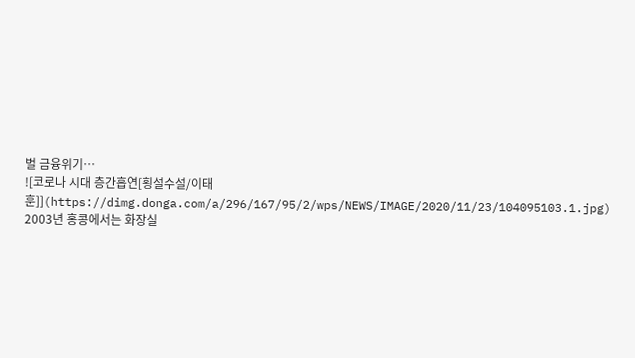벌 금융위기…
![코로나 시대 층간흡연[횡설수설/이태훈]](https://dimg.donga.com/a/296/167/95/2/wps/NEWS/IMAGE/2020/11/23/104095103.1.jpg)
2003년 홍콩에서는 화장실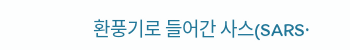환풍기로 들어간 사스(SARS·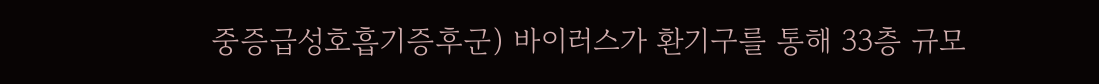중증급성호흡기증후군) 바이러스가 환기구를 통해 33층 규모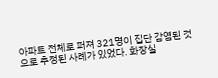아파트 전체로 퍼져 321명이 집단 감염된 것으로 추정된 사례가 있었다. 화장실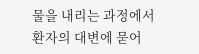물을 내리는 과정에서 환자의 대변에 묻어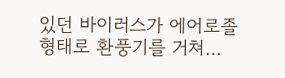있던 바이러스가 에어로졸 형태로 환풍기를 거쳐…